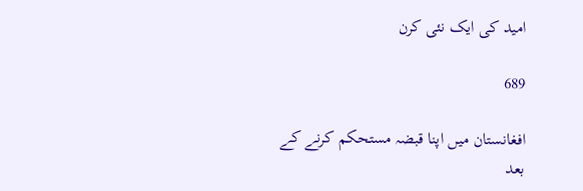امید کی ایک نئی کرن

689

افغانستان میں اپنا قبضہ مستحکم کرنے کے بعد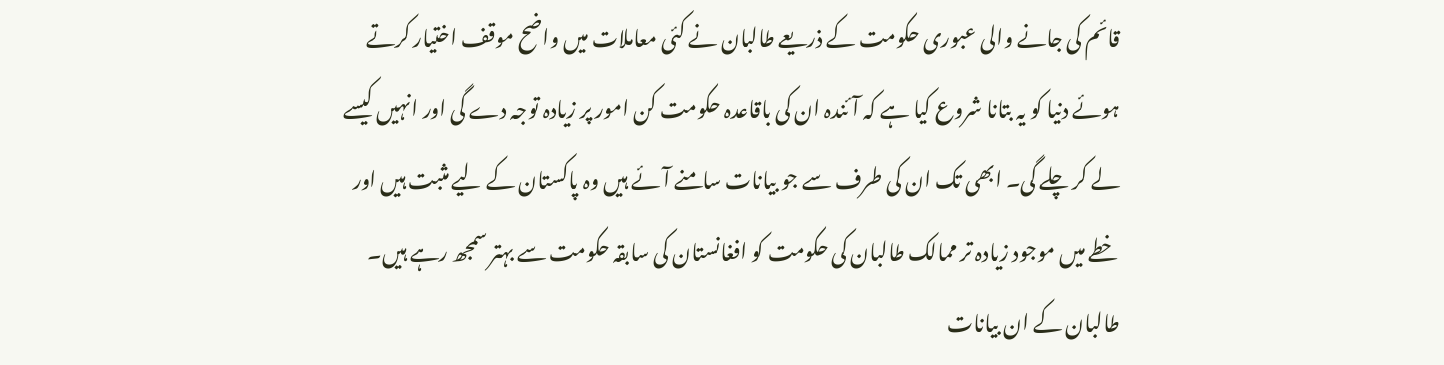قائم کی جانے والی عبوری حکومت کے ذریعے طالبان نے کئی معاملات میں واضح موقف اختیار کرتے ہوئے دنیا کو یہ بتانا شروع کیا ہے کہ آئندہ ان کی باقاعدہ حکومت کن امور پر زیادہ توجہ دے گی اور انہیں کیسے لے کر چلے گی۔ ابھی تک ان کی طرف سے جو بیانات سامنے آئے ہیں وہ پاکستان کے لیے مثبت ہیں اور خطے میں موجود زیادہ تر ممالک طالبان کی حکومت کو افغانستان کی سابقہ حکومت سے بہتر سمجھ رہے ہیں۔ طالبان کے ان بیانات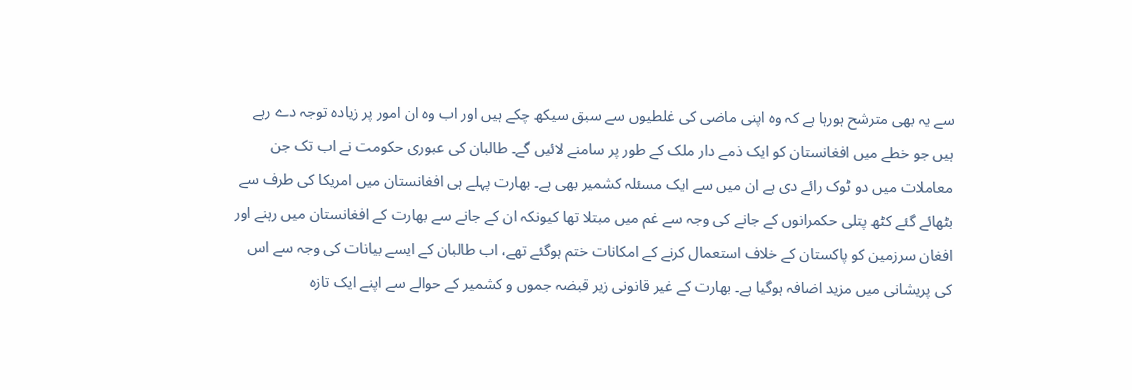سے یہ بھی مترشح ہورہا ہے کہ وہ اپنی ماضی کی غلطیوں سے سبق سیکھ چکے ہیں اور اب وہ ان امور پر زیادہ توجہ دے رہے ہیں جو خطے میں افغانستان کو ایک ذمے دار ملک کے طور پر سامنے لائیں گے۔ طالبان کی عبوری حکومت نے اب تک جن معاملات میں دو ٹوک رائے دی ہے ان میں سے ایک مسئلہ کشمیر بھی ہے۔ بھارت پہلے ہی افغانستان میں امریکا کی طرف سے بٹھائے گئے کٹھ پتلی حکمرانوں کے جانے کی وجہ سے غم میں مبتلا تھا کیونکہ ان کے جانے سے بھارت کے افغانستان میں رہنے اور افغان سرزمین کو پاکستان کے خلاف استعمال کرنے کے امکانات ختم ہوگئے تھے، اب طالبان کے ایسے بیانات کی وجہ سے اس کی پریشانی میں مزید اضافہ ہوگیا ہے۔ بھارت کے غیر قانونی زیر قبضہ جموں و کشمیر کے حوالے سے اپنے ایک تازہ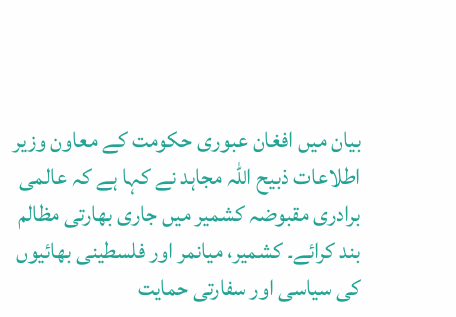بیان میں افغان عبوری حکومت کے معاون وزیر اطلاعات ذبیح اللہ مجاہد نے کہا ہے کہ عالمی برادری مقبوضہ کشمیر میں جاری بھارتی مظالم بند کرائے۔ کشمیر، میانمر اور فلسطینی بھائیوں کی سیاسی اور سفارتی حمایت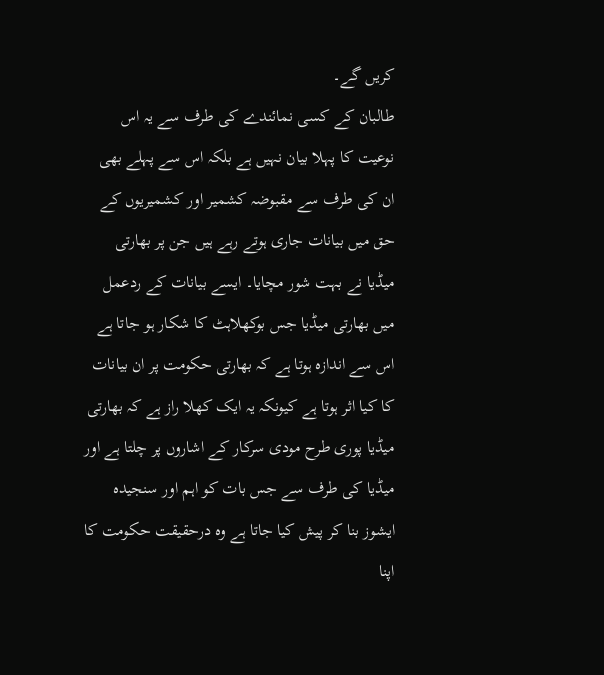کریں گے۔
طالبان کے کسی نمائندے کی طرف سے یہ اس نوعیت کا پہلا بیان نہیں ہے بلکہ اس سے پہلے بھی ان کی طرف سے مقبوضہ کشمیر اور کشمیریوں کے حق میں بیانات جاری ہوتے رہے ہیں جن پر بھارتی میڈیا نے بہت شور مچایا۔ ایسے بیانات کے ردعمل میں بھارتی میڈیا جس بوکھلاہٹ کا شکار ہو جاتا ہے اس سے اندازہ ہوتا ہے کہ بھارتی حکومت پر ان بیانات کا کیا اثر ہوتا ہے کیونکہ یہ ایک کھلا راز ہے کہ بھارتی میڈیا پوری طرح مودی سرکار کے اشاروں پر چلتا ہے اور میڈیا کی طرف سے جس بات کو اہم اور سنجیدہ ایشوز بنا کر پیش کیا جاتا ہے وہ درحقیقت حکومت کا اپنا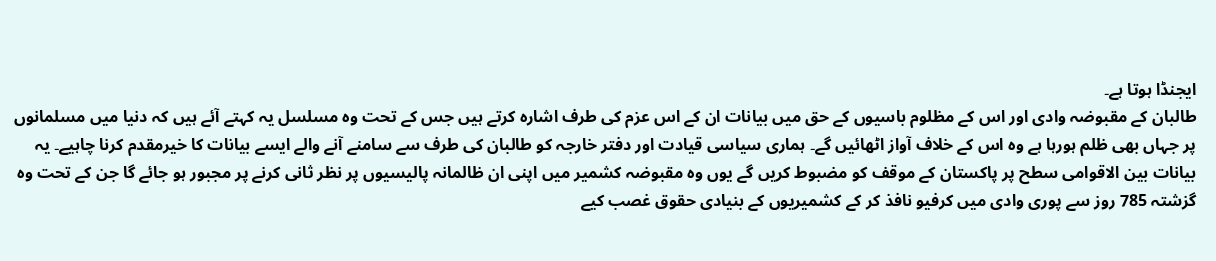ایجنڈا ہوتا ہے۔
طالبان کے مقبوضہ وادی اور اس کے مظلوم باسیوں کے حق میں بیانات ان کے اس عزم کی طرف اشارہ کرتے ہیں جس کے تحت وہ مسلسل یہ کہتے آئے ہیں کہ دنیا میں مسلمانوں پر جہاں بھی ظلم ہورہا ہے وہ اس کے خلاف آواز اٹھائیں گے۔ ہماری سیاسی قیادت اور دفتر خارجہ کو طالبان کی طرف سے سامنے آنے والے ایسے بیانات کا خیرمقدم کرنا چاہیے۔ یہ بیانات بین الاقوامی سطح پر پاکستان کے موقف کو مضبوط کریں گے یوں وہ مقبوضہ کشمیر میں اپنی ان ظالمانہ پالیسیوں پر نظر ثانی کرنے پر مجبور ہو جائے گا جن کے تحت وہ گزشتہ 785 روز سے پوری وادی میں کرفیو نافذ کر کے کشمیریوں کے بنیادی حقوق غصب کیے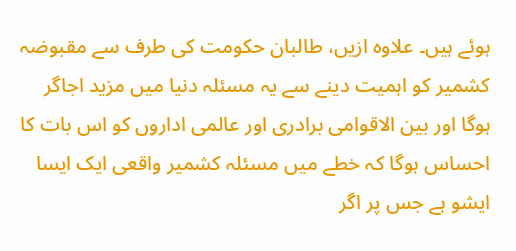ہوئے ہیں۔ علاوہ ازیں، طالبان حکومت کی طرف سے مقبوضہ کشمیر کو اہمیت دینے سے یہ مسئلہ دنیا میں مزید اجاگر ہوگا اور بین الاقوامی برادری اور عالمی اداروں کو اس بات کا احساس ہوگا کہ خطے میں مسئلہ کشمیر واقعی ایک ایسا ایشو ہے جس پر اگر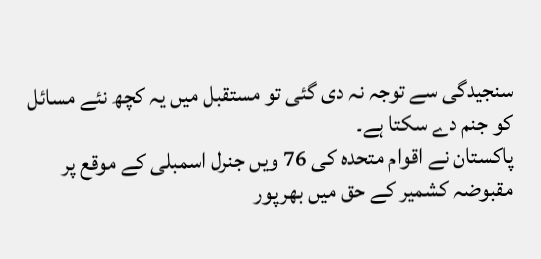سنجیدگی سے توجہ نہ دی گئی تو مستقبل میں یہ کچھ نئے مسائل کو جنم دے سکتا ہے۔
پاکستان نے اقوام متحدہ کی 76 ویں جنرل اسمبلی کے موقع پر مقبوضہ کشمیر کے حق میں بھرپور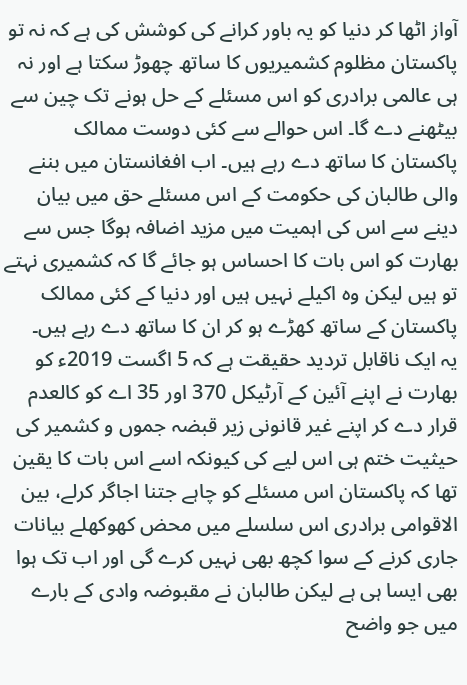آواز اٹھا کر دنیا کو یہ باور کرانے کی کوشش کی ہے کہ نہ تو پاکستان مظلوم کشمیریوں کا ساتھ چھوڑ سکتا ہے اور نہ ہی عالمی برادری کو اس مسئلے کے حل ہونے تک چین سے بیٹھنے دے گا۔ اس حوالے سے کئی دوست ممالک پاکستان کا ساتھ دے رہے ہیں۔ اب افغانستان میں بننے والی طالبان کی حکومت کے اس مسئلے حق میں بیان دینے سے اس کی اہمیت میں مزید اضافہ ہوگا جس سے بھارت کو اس بات کا احساس ہو جائے گا کہ کشمیری نہتے تو ہیں لیکن وہ اکیلے نہیں ہیں اور دنیا کے کئی ممالک پاکستان کے ساتھ کھڑے ہو کر ان کا ساتھ دے رہے ہیں۔
یہ ایک ناقابل تردید حقیقت ہے کہ 5 اگست 2019ء کو بھارت نے اپنے آئین کے آرٹیکل 370 اور 35 اے کو کالعدم قرار دے کر اپنے غیر قانونی زیر قبضہ جموں و کشمیر کی حیثیت ختم ہی اس لیے کی کیونکہ اسے اس بات کا یقین تھا کہ پاکستان اس مسئلے کو چاہے جتنا اجاگر کرلے، بین الاقوامی برادری اس سلسلے میں محض کھوکھلے بیانات جاری کرنے کے سوا کچھ بھی نہیں کرے گی اور اب تک ہوا بھی ایسا ہی ہے لیکن طالبان نے مقبوضہ وادی کے بارے میں جو واضح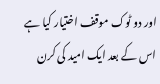اور دو ٹوک موقف اختیار کیا ہے اس کے بعد ایک امید کی کرن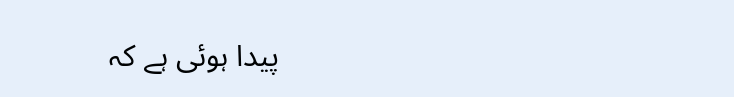پیدا ہوئی ہے کہ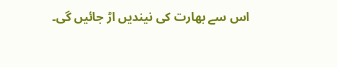اس سے بھارت کی نیندیں اڑ جائیں گی۔